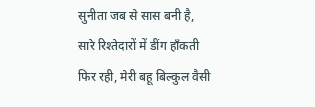सुनीता जब से सास बनी है, सारे रिश्तेदारों में डींग हाँकती फिर रही, मेरी बहू बिल्कुल वैसी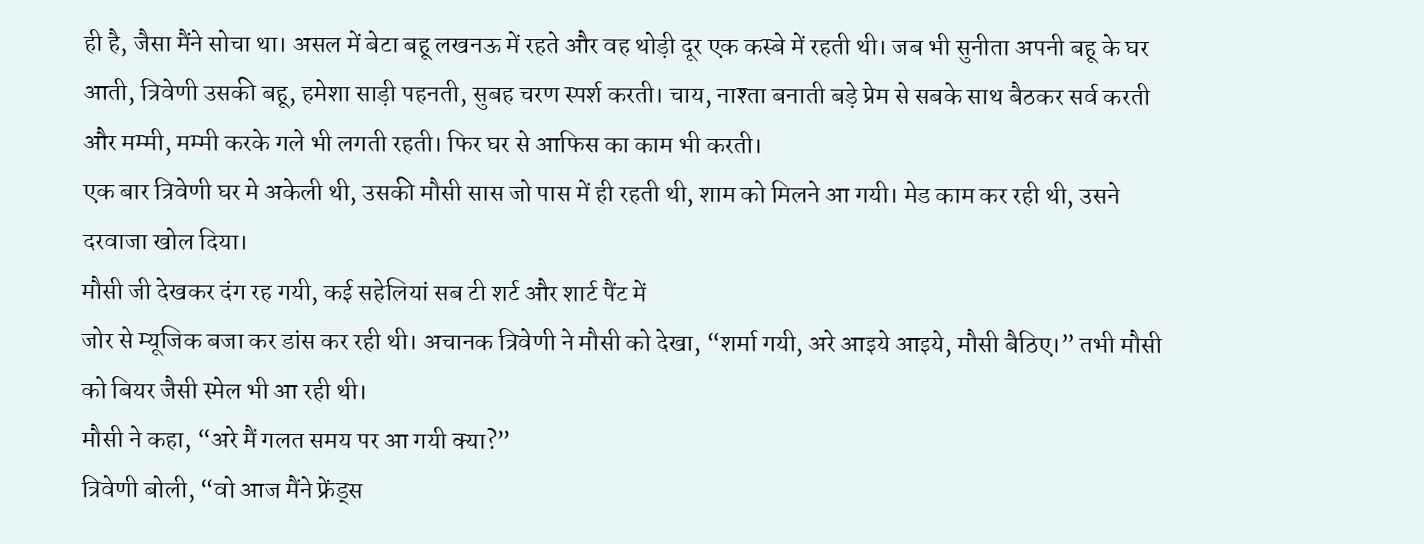ही है, जैसा मैंने सोचा था। असल में बेटा बहू लखनऊ में रहते और वह थोड़ी दूर एक कस्बे में रहती थी। जब भी सुनीता अपनी बहू के घर आती, त्रिवेणी उसकी बहू, हमेशा साड़ी पहनती, सुबह चरण स्पर्श करती। चाय, नाश्ता बनाती बड़े प्रेम से सबके साथ बैठकर सर्व करती और मम्मी, मम्मी करके गले भी लगती रहती। फिर घर से आफिस का काम भी करती।
एक बार त्रिवेणी घर मे अकेली थी, उसकी मौसी सास जो पास में ही रहती थी, शाम को मिलने आ गयी। मेड काम कर रही थी, उसने दरवाजा खोल दिया।
मौसी जी देखकर दंग रह गयी, कई सहेलियां सब टी शर्ट और शार्ट पैंट में
जोर से म्यूजिक बजा कर डांस कर रही थी। अचानक त्रिवेणी ने मौसी को देखा, “शर्मा गयी, अरे आइये आइये, मौसी बैठिए।” तभी मौसी को बियर जैसी स्मेल भी आ रही थी।
मौसी ने कहा, “अरे मैं गलत समय पर आ गयी क्या?”
त्रिवेणी बोली, “वो आज मैंने फ्रेंड्स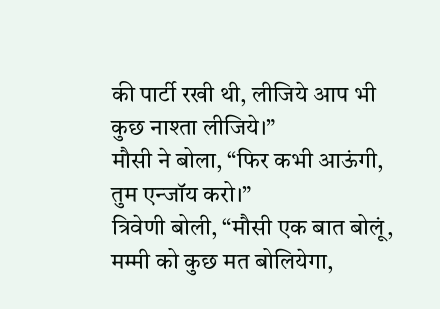की पार्टी रखी थी, लीजिये आप भी कुछ नाश्ता लीजिये।”
मौसी ने बोला, “फिर कभी आऊंगी, तुम एन्जॉय करो।”
त्रिवेणी बोली, “मौसी एक बात बोलूं, मम्मी को कुछ मत बोलियेगा,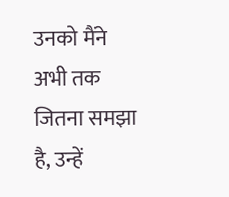उनको मैंने अभी तक जितना समझा है, उन्हें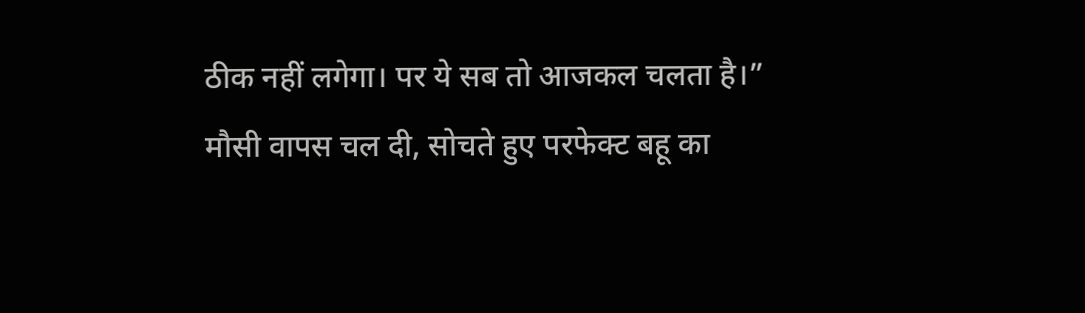ठीक नहीं लगेगा। पर ये सब तो आजकल चलता है।”
मौसी वापस चल दी, सोचते हुए परफेक्ट बहू का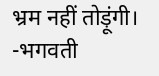भ्रम नहीं तोड़ूंगी।
-भगवती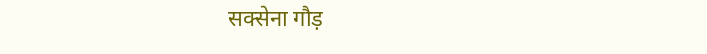सक्सेना गौड़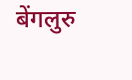बेंगलुरु